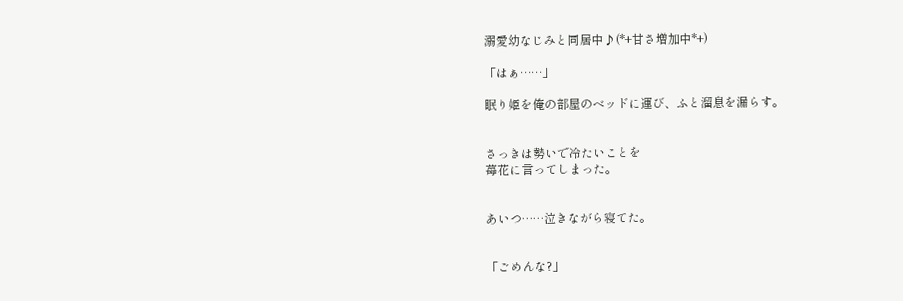溺愛幼なじみと同居中♪(*+甘さ増加中*+)

「はぁ……」

眠り姫を俺の部屋のベッドに運び、ふと溜息を漏らす。


さっきは勢いで冷たいことを
苺花に言ってしまった。


あいつ……泣きながら寝てた。


「ごめんな?」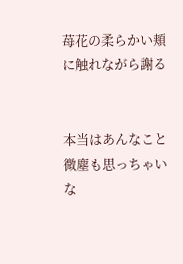苺花の柔らかい頬に触れながら謝る


本当はあんなこと微塵も思っちゃいな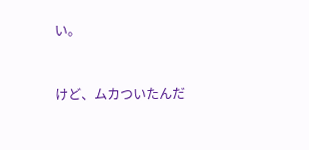い。


けど、ムカついたんだ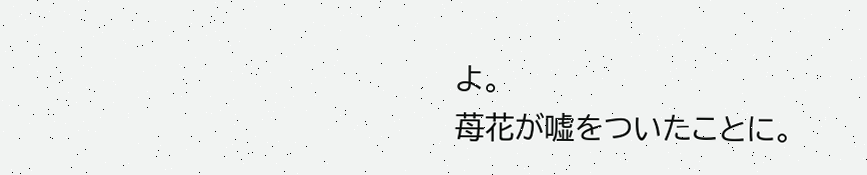よ。
苺花が嘘をついたことに。